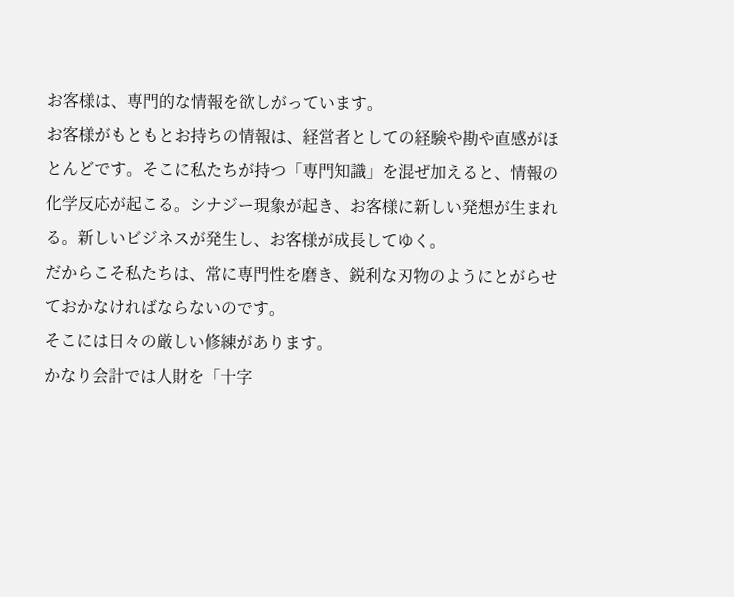お客様は、専門的な情報を欲しがっています。
お客様がもともとお持ちの情報は、経営者としての経験や勘や直感がほとんどです。そこに私たちが持つ「専門知識」を混ぜ加えると、情報の化学反応が起こる。シナジー現象が起き、お客様に新しい発想が生まれる。新しいビジネスが発生し、お客様が成長してゆく。
だからこそ私たちは、常に専門性を磨き、鋭利な刃物のようにとがらせておかなければならないのです。
そこには日々の厳しい修練があります。
かなり会計では人財を「十字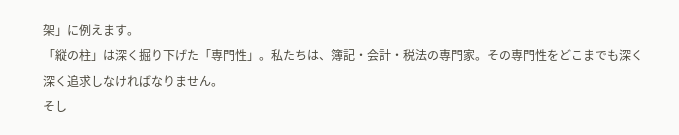架」に例えます。
「縦の柱」は深く掘り下げた「専門性」。私たちは、簿記・会計・税法の専門家。その専門性をどこまでも深く深く追求しなければなりません。
そし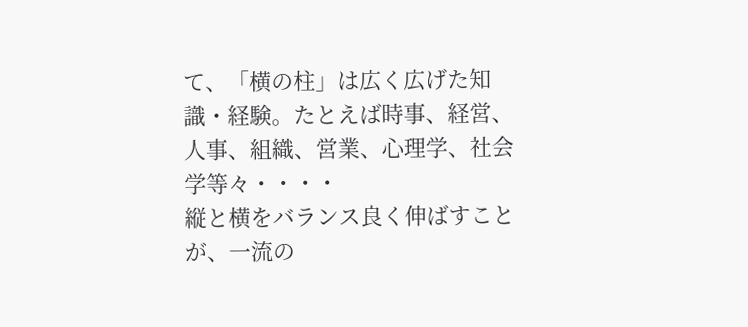て、「横の柱」は広く広げた知識・経験。たとえば時事、経営、人事、組織、営業、心理学、社会学等々・・・・
縦と横をバランス良く伸ばすことが、一流の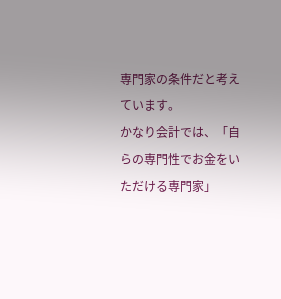専門家の条件だと考えています。
かなり会計では、「自らの専門性でお金をいただける専門家」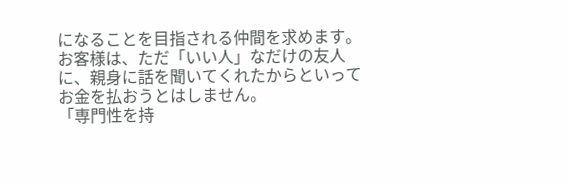になることを目指される仲間を求めます。
お客様は、ただ「いい人」なだけの友人に、親身に話を聞いてくれたからといってお金を払おうとはしません。
「専門性を持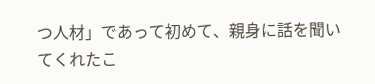つ人材」であって初めて、親身に話を聞いてくれたこ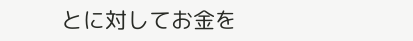とに対してお金を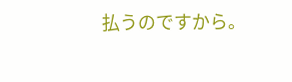払うのですから。